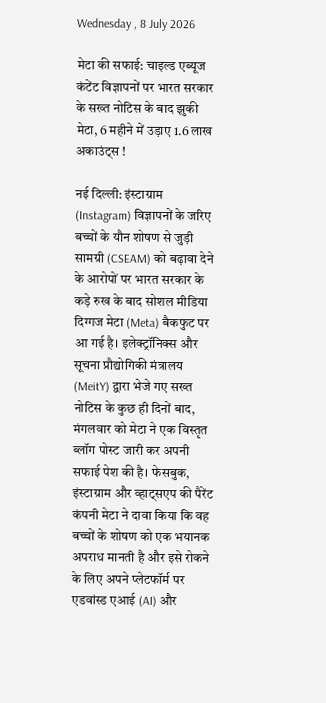Wednesday , 8 July 2026

मेटा की सफाई: चाइल्ड एब्यूज कंटेंट विज्ञापनों पर भारत सरकार के सख्त नोटिस के बाद झुकी मेटा, 6 महीने में उड़ाए 1.6 लाख अकाउंट्स !

नई दिल्ली: इंस्टाग्राम (Instagram) विज्ञापनों के जरिए बच्चों के यौन शोषण से जुड़ी सामग्री (CSEAM) को बढ़ावा देने के आरोपों पर भारत सरकार के कड़े रुख के बाद सोशल मीडिया दिग्गज मेटा (Meta) बैकफुट पर आ गई है। इलेक्ट्रॉनिक्स और सूचना प्रौद्योगिकी मंत्रालय (MeitY) द्वारा भेजे गए सख्त नोटिस के कुछ ही दिनों बाद, मंगलवार को मेटा ने एक विस्तृत ब्लॉग पोस्ट जारी कर अपनी सफाई पेश की है। फेसबुक, इंस्टाग्राम और व्हाट्सएप की पैरेंट कंपनी मेटा ने दावा किया कि वह बच्चों के शोषण को एक भयानक अपराध मानती है और इसे रोकने के लिए अपने प्लेटफॉर्म पर एडवांस्ड एआई (AI) और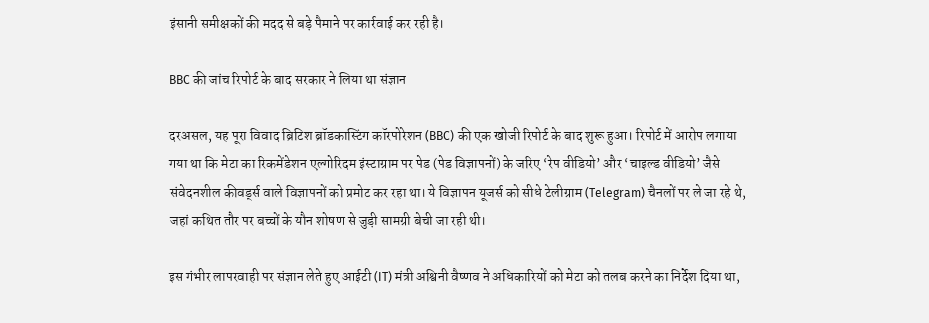इंसानी समीक्षकों की मदद से बड़े पैमाने पर कार्रवाई कर रही है।

BBC की जांच रिपोर्ट के बाद सरकार ने लिया था संज्ञान

दरअसल, यह पूरा विवाद ब्रिटिश ब्रॉडकास्टिंग कॉरपोरेशन (BBC) की एक खोजी रिपोर्ट के बाद शुरू हुआ। रिपोर्ट में आरोप लगाया गया था कि मेटा का रिकमेंडेशन एल्गोरिदम इंस्टाग्राम पर पेड (पेड विज्ञापनों) के जरिए ‘रेप वीडियो’ और ‘चाइल्ड वीडियो’ जैसे संवेदनशील कीवर्ड्स वाले विज्ञापनों को प्रमोट कर रहा था। ये विज्ञापन यूजर्स को सीधे टेलीग्राम (Telegram) चैनलों पर ले जा रहे थे, जहां कथित तौर पर बच्चों के यौन शोषण से जुड़ी सामग्री बेची जा रही थी।

इस गंभीर लापरवाही पर संज्ञान लेते हुए आईटी (IT) मंत्री अश्विनी वैष्णव ने अधिकारियों को मेटा को तलब करने का निर्देश दिया था,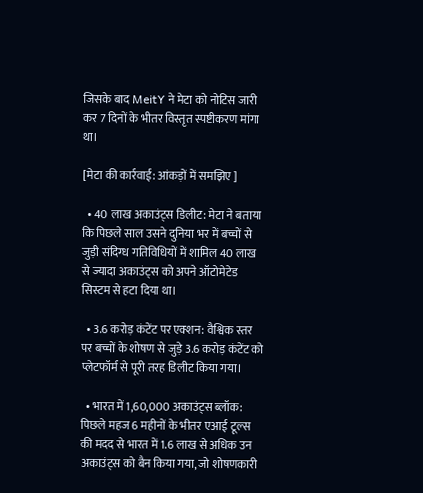जिसके बाद MeitY ने मेटा को नोटिस जारी कर 7 दिनों के भीतर विस्तृत स्पष्टीकरण मांगा था।

[मेटा की कार्रवाई: आंकड़ों में समझिए ]

  • 40 लाख अकाउंट्स डिलीट: मेटा ने बताया कि पिछले साल उसने दुनिया भर में बच्चों से जुड़ी संदिग्ध गतिविधियों में शामिल 40 लाख से ज्यादा अकाउंट्स को अपने ऑटोमेटेड सिस्टम से हटा दिया था।

  • 3.6 करोड़ कंटेंट पर एक्शन: वैश्विक स्तर पर बच्चों के शोषण से जुड़े 3.6 करोड़ कंटेंट को प्लेटफॉर्म से पूरी तरह डिलीट किया गया।

  • भारत में 1,60,000 अकाउंट्स ब्लॉक: पिछले महज 6 महीनों के भीतर एआई टूल्स की मदद से भारत में 1.6 लाख से अधिक उन अकाउंट्स को बैन किया गया, जो शोषणकारी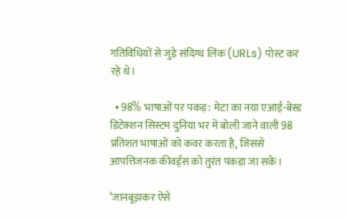गतिविधियों से जुड़े संदिग्ध लिंक (URLs) पोस्ट कर रहे थे।

  • 98% भाषाओं पर पकड़: मेटा का नया एआई-बेस्ड डिटेक्शन सिस्टम दुनिया भर में बोली जाने वाली 98 प्रतिशत भाषाओं को कवर करता है, जिससे आपत्तिजनक कीवर्ड्स को तुरंत पकड़ा जा सके।

‘जानबूझकर ऐसे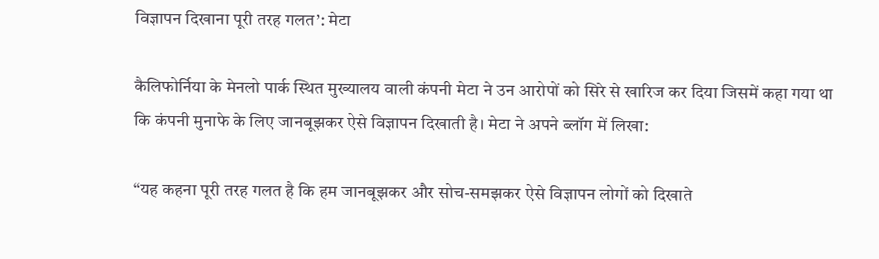विज्ञापन दिखाना पूरी तरह गलत’: मेटा

कैलिफोर्निया के मेनलो पार्क स्थित मुख्यालय वाली कंपनी मेटा ने उन आरोपों को सिरे से खारिज कर दिया जिसमें कहा गया था कि कंपनी मुनाफे के लिए जानबूझकर ऐसे विज्ञापन दिखाती है। मेटा ने अपने ब्लॉग में लिखा:

“यह कहना पूरी तरह गलत है कि हम जानबूझकर और सोच-समझकर ऐसे विज्ञापन लोगों को दिखाते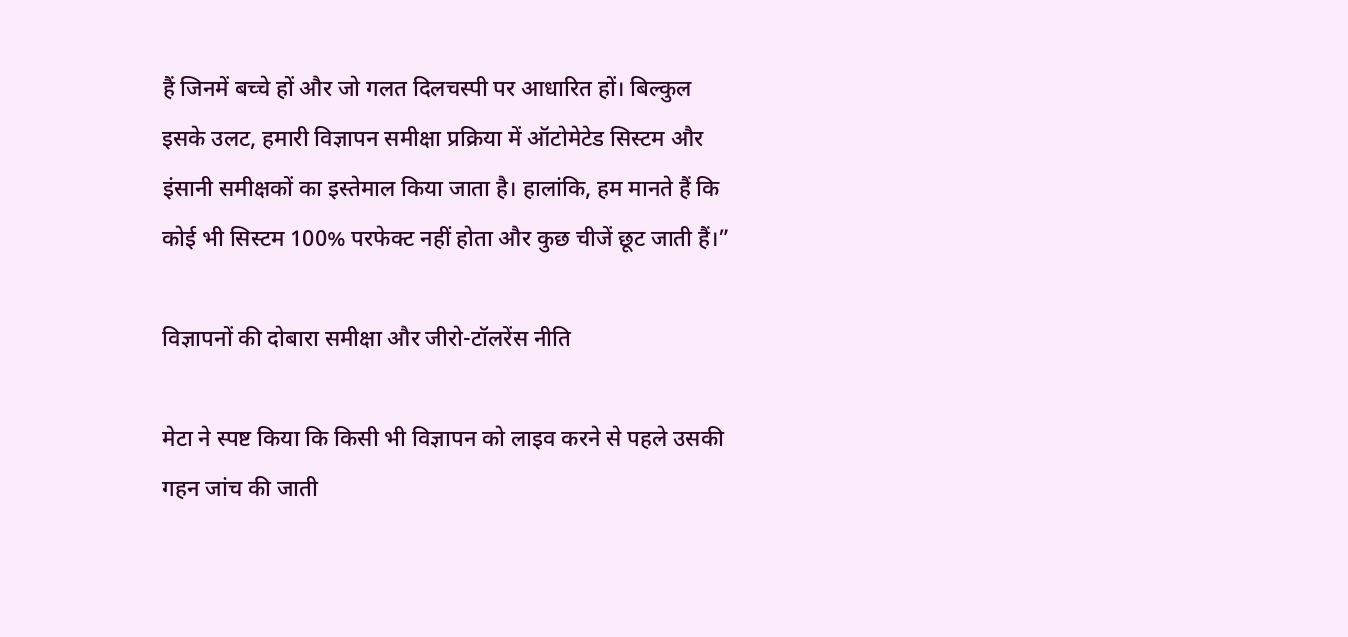हैं जिनमें बच्चे हों और जो गलत दिलचस्पी पर आधारित हों। बिल्कुल इसके उलट, हमारी विज्ञापन समीक्षा प्रक्रिया में ऑटोमेटेड सिस्टम और इंसानी समीक्षकों का इस्तेमाल किया जाता है। हालांकि, हम मानते हैं कि कोई भी सिस्टम 100% परफेक्ट नहीं होता और कुछ चीजें छूट जाती हैं।”

विज्ञापनों की दोबारा समीक्षा और जीरो-टॉलरेंस नीति

मेटा ने स्पष्ट किया कि किसी भी विज्ञापन को लाइव करने से पहले उसकी गहन जांच की जाती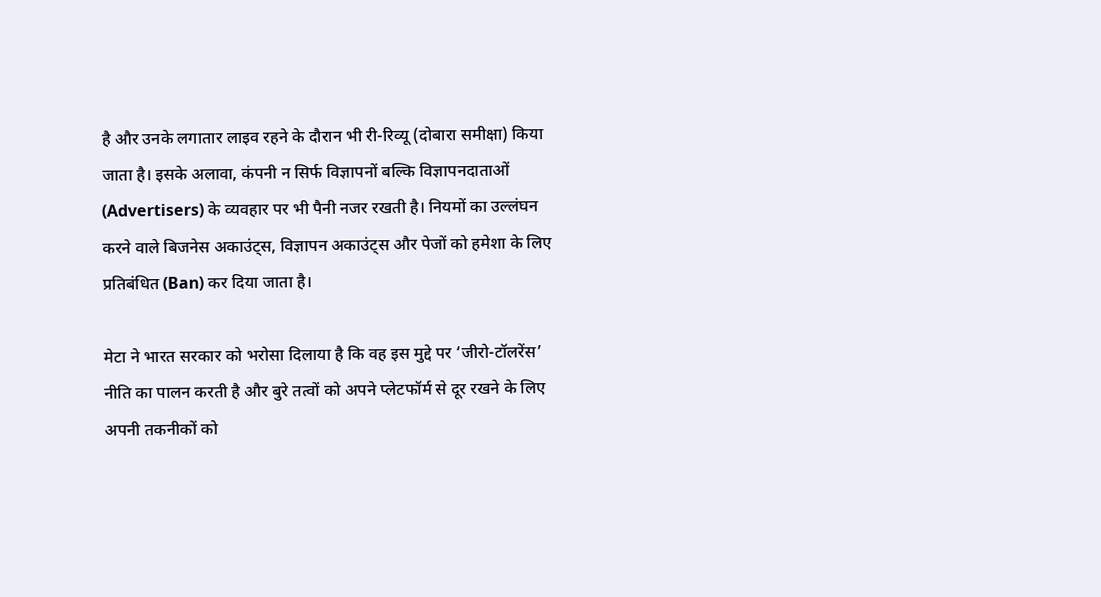है और उनके लगातार लाइव रहने के दौरान भी री-रिव्यू (दोबारा समीक्षा) किया जाता है। इसके अलावा, कंपनी न सिर्फ विज्ञापनों बल्कि विज्ञापनदाताओं (Advertisers) के व्यवहार पर भी पैनी नजर रखती है। नियमों का उल्लंघन करने वाले बिजनेस अकाउंट्स, विज्ञापन अकाउंट्स और पेजों को हमेशा के लिए प्रतिबंधित (Ban) कर दिया जाता है।

मेटा ने भारत सरकार को भरोसा दिलाया है कि वह इस मुद्दे पर ‘जीरो-टॉलरेंस’ नीति का पालन करती है और बुरे तत्वों को अपने प्लेटफॉर्म से दूर रखने के लिए अपनी तकनीकों को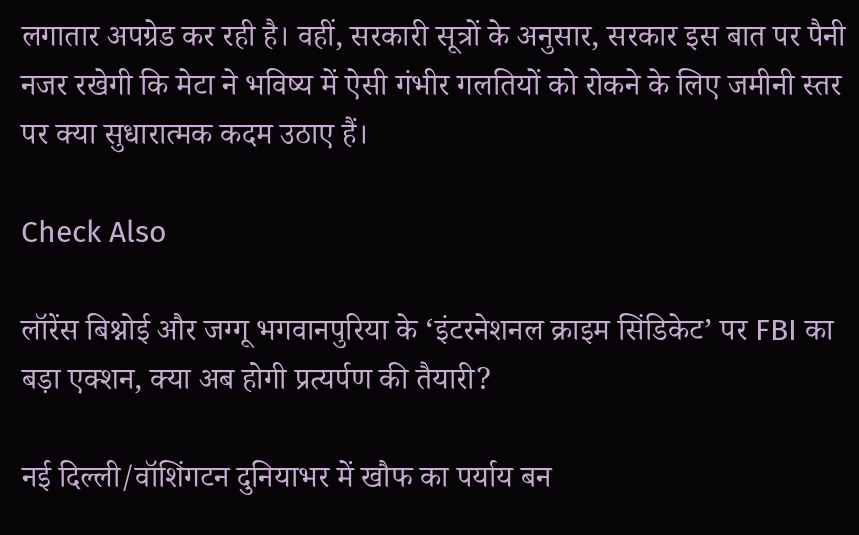लगातार अपग्रेड कर रही है। वहीं, सरकारी सूत्रों के अनुसार, सरकार इस बात पर पैनी नजर रखेगी कि मेटा ने भविष्य में ऐसी गंभीर गलतियों को रोकने के लिए जमीनी स्तर पर क्या सुधारात्मक कदम उठाए हैं।

Check Also

लॉरेंस बिश्नोई और जग्गू भगवानपुरिया के ‘इंटरनेशनल क्राइम सिंडिकेट’ पर FBI का बड़ा एक्शन, क्या अब होगी प्रत्यर्पण की तैयारी?

नई दिल्ली/वॉशिंगटन दुनियाभर में खौफ का पर्याय बन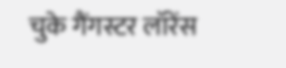चुके गैंगस्टर लॉरेंस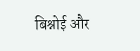बिश्नोई और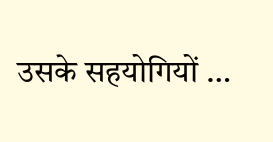उसके सहयोगियों …